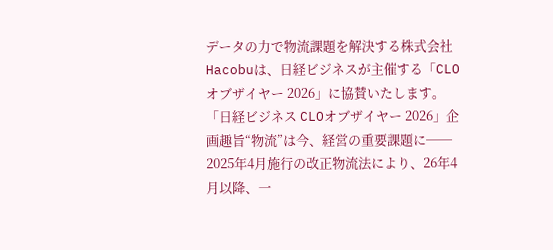データの力で物流課題を解決する株式会社Hacobuは、日経ビジネスが主催する「CLOオブザイヤー 2026」に協賛いたします。
「日経ビジネス CLOオブザイヤー 2026」企画趣旨“物流”は今、経営の重要課題に──
2025年4月施行の改正物流法により、26年4月以降、一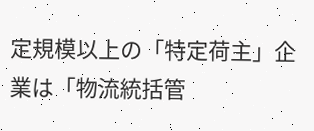定規模以上の「特定荷主」企業は「物流統括管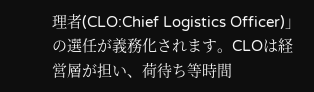理者(CLO:Chief Logistics Officer)」の選任が義務化されます。CLOは経営層が担い、荷待ち等時間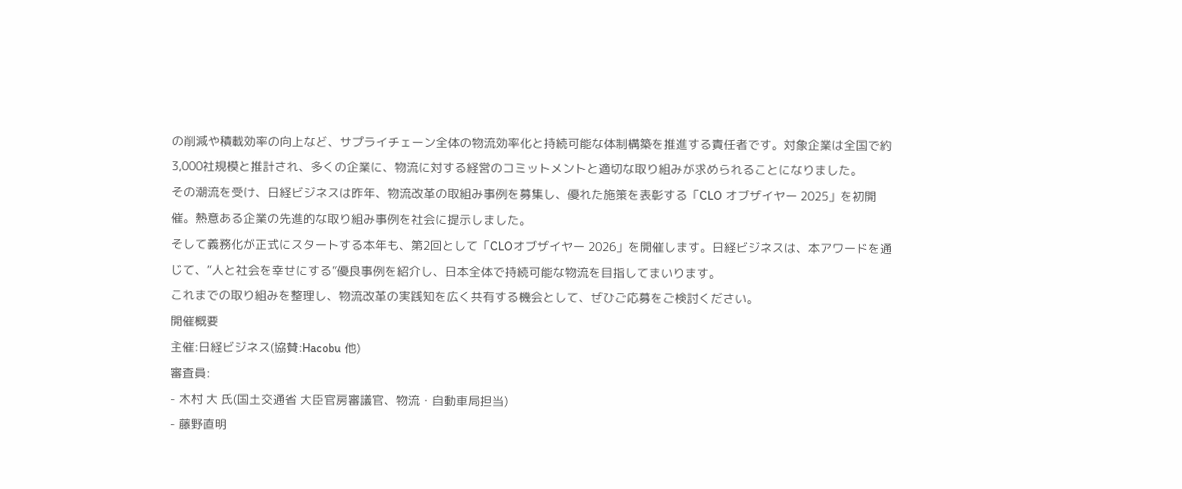の削減や積載効率の向上など、サプライチェーン全体の物流効率化と持続可能な体制構築を推進する責任者です。対象企業は全国で約3,000社規模と推計され、多くの企業に、物流に対する経営のコミットメントと適切な取り組みが求められることになりました。
その潮流を受け、日経ビジネスは昨年、物流改革の取組み事例を募集し、優れた施策を表彰する「CLO オブザイヤー 2025」を初開催。熱意ある企業の先進的な取り組み事例を社会に提示しました。
そして義務化が正式にスタートする本年も、第2回として「CLOオブザイヤー 2026」を開催します。日経ビジネスは、本アワードを通じて、“人と社会を幸せにする”優良事例を紹介し、日本全体で持続可能な物流を目指してまいります。
これまでの取り組みを整理し、物流改革の実践知を広く共有する機会として、ぜひご応募をご検討ください。
開催概要
主催:日経ビジネス(協賛:Hacobu 他)
審査員:
- 木村 大 氏(国土交通省 大臣官房審議官、物流・自動車局担当)
- 藤野直明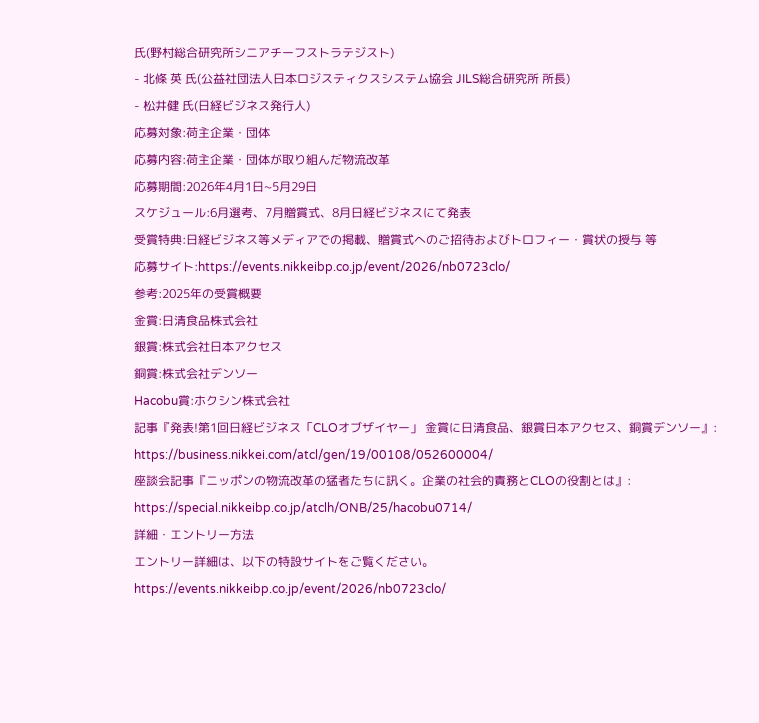氏(野村総合研究所シニアチーフストラテジスト)
- 北條 英 氏(公益社団法人日本ロジスティクスシステム協会 JILS総合研究所 所長)
- 松井健 氏(日経ビジネス発行人)
応募対象:荷主企業・団体
応募内容:荷主企業・団体が取り組んだ物流改革
応募期間:2026年4月1日~5月29日
スケジュール:6月選考、7月贈賞式、8月日経ビジネスにて発表
受賞特典:日経ビジネス等メディアでの掲載、贈賞式へのご招待およびトロフィー・賞状の授与 等
応募サイト:https://events.nikkeibp.co.jp/event/2026/nb0723clo/
参考:2025年の受賞概要
金賞:日清食品株式会社
銀賞:株式会社日本アクセス
銅賞:株式会社デンソー
Hacobu賞:ホクシン株式会社
記事『発表!第1回日経ビジネス「CLOオブザイヤー」 金賞に日清食品、銀賞日本アクセス、銅賞デンソー』:
https://business.nikkei.com/atcl/gen/19/00108/052600004/
座談会記事『ニッポンの物流改革の猛者たちに訊く。企業の社会的責務とCLOの役割とは』:
https://special.nikkeibp.co.jp/atclh/ONB/25/hacobu0714/
詳細・エントリー方法
エントリー詳細は、以下の特設サイトをご覧ください。
https://events.nikkeibp.co.jp/event/2026/nb0723clo/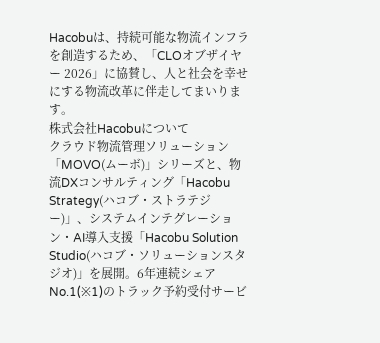Hacobuは、持続可能な物流インフラを創造するため、「CLOオブザイヤー 2026」に協賛し、人と社会を幸せにする物流改革に伴走してまいります。
株式会社Hacobuについて
クラウド物流管理ソリューション「MOVO(ムーボ)」シリーズと、物流DXコンサルティング「Hacobu Strategy(ハコブ・ストラテジー)」、システムインテグレーション・AI導入支援「Hacobu Solution Studio(ハコブ・ソリューションスタジオ)」を展開。6年連続シェアNo.1(※1)のトラック予約受付サービ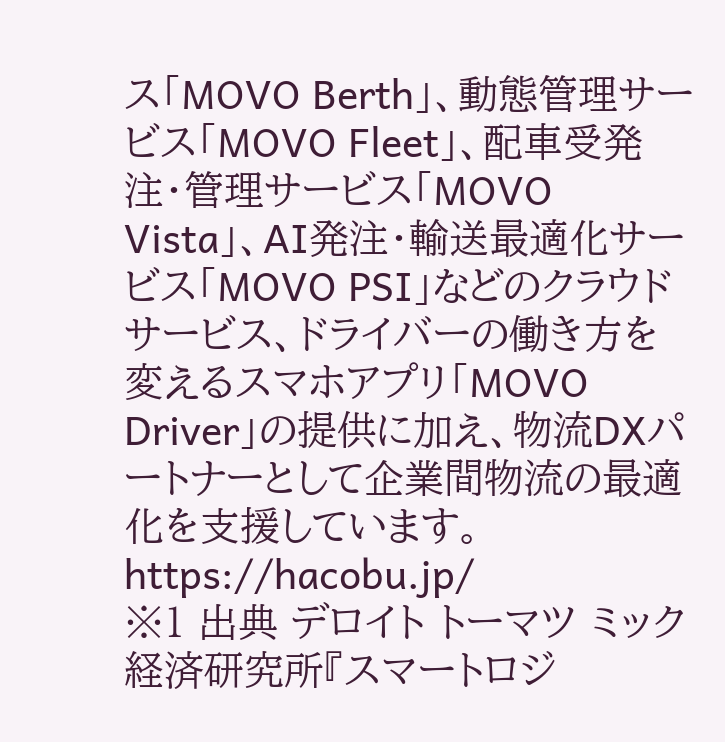ス「MOVO Berth」、動態管理サービス「MOVO Fleet」、配車受発注・管理サービス「MOVO Vista」、AI発注・輸送最適化サービス「MOVO PSI」などのクラウドサービス、ドライバーの働き方を変えるスマホアプリ「MOVO Driver」の提供に加え、物流DXパートナーとして企業間物流の最適化を支援しています。https://hacobu.jp/
※1 出典 デロイト トーマツ ミック経済研究所『スマートロジ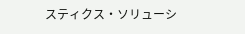スティクス・ソリューシ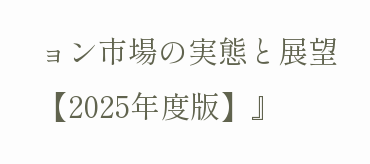ョン市場の実態と展望【2025年度版】』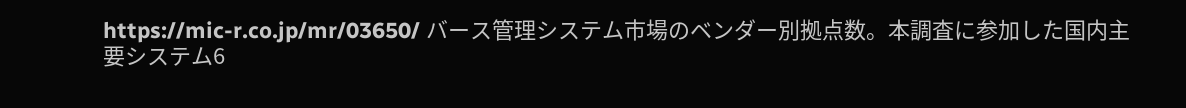https://mic-r.co.jp/mr/03650/ バース管理システム市場のベンダー別拠点数。本調査に参加した国内主要システム6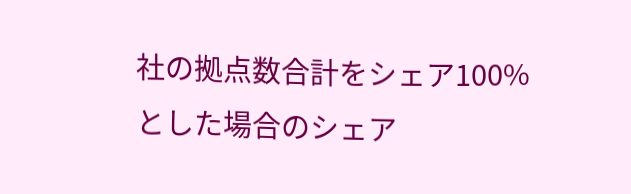社の拠点数合計をシェア100%とした場合のシェア